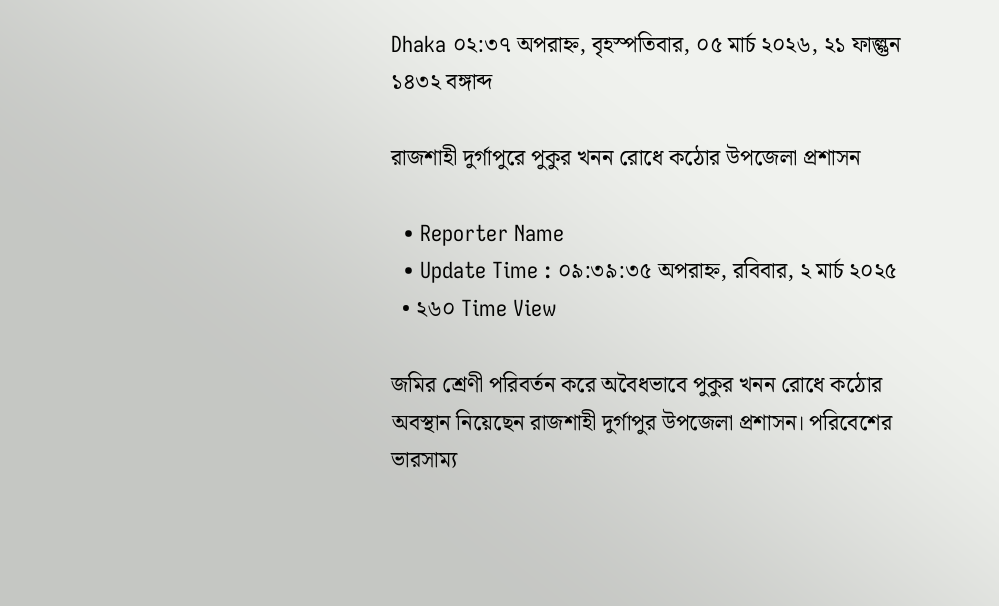Dhaka ০২:৩৭ অপরাহ্ন, বৃহস্পতিবার, ০৫ মার্চ ২০২৬, ২১ ফাল্গুন ১৪৩২ বঙ্গাব্দ

রাজশাহী দুর্গাপুরে পুকুর খনন রোধে কঠোর উপজেলা প্রশাসন

  • Reporter Name
  • Update Time : ০৯:৩৯:৩৫ অপরাহ্ন, রবিবার, ২ মার্চ ২০২৫
  • ২৬০ Time View

জমির শ্রেণী পরিবর্তন করে অবৈধভাবে পুকুর খনন রোধে কঠোর অবস্থান নিয়েছেন রাজশাহী দুর্গাপুর উপজেলা প্রশাসন। পরিবেশের ভারসাম্য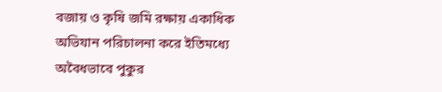বজায় ও কৃষি জমি রক্ষায় একাধিক অভিযান পরিচালনা করে ইতিমধ্যে অবৈধভাবে পুকুর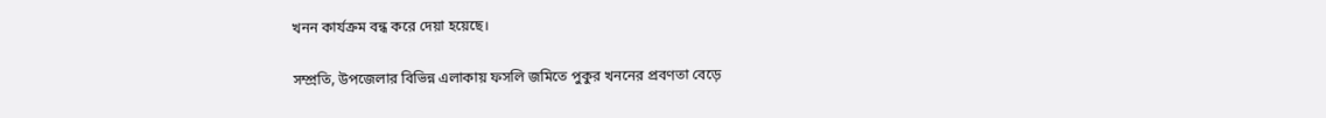খনন কার্যক্রম বন্ধ করে দেয়া হয়েছে।

সম্প্রতি, উপজেলার বিভিন্ন এলাকায় ফসলি জমিতে পুকুর খননের প্রবণতা বেড়ে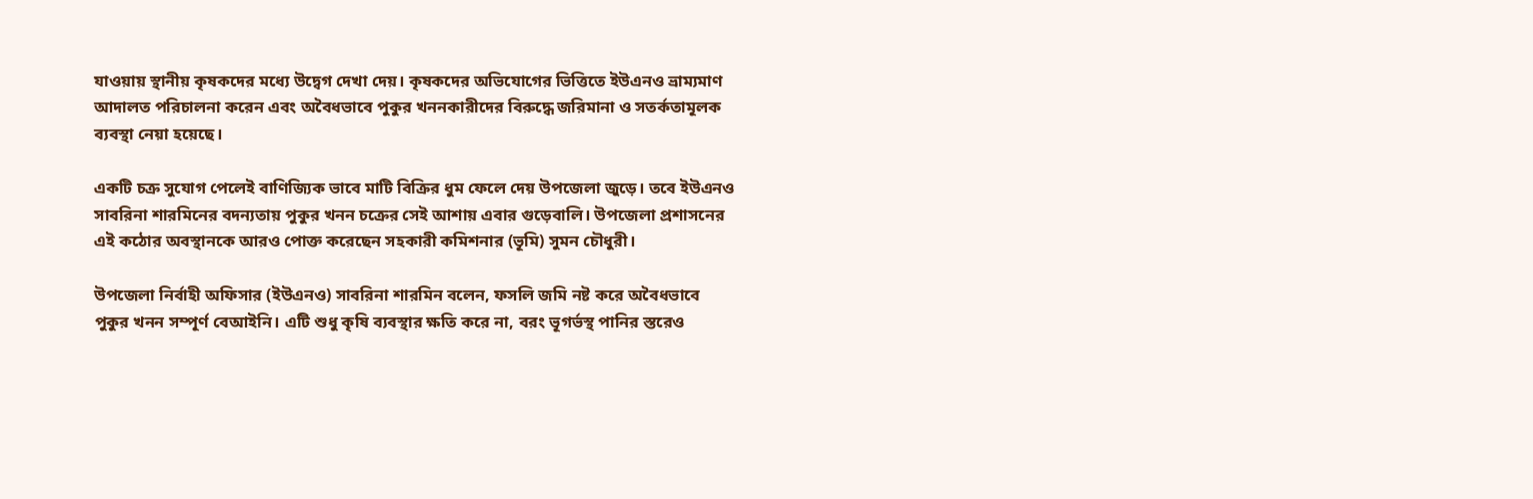যাওয়ায় স্থানীয় কৃষকদের মধ্যে উদ্বেগ দেখা দেয়। কৃষকদের অভিযোগের ভিত্তিতে ইউএনও ভ্রাম্যমাণ আদালত পরিচালনা করেন এবং অবৈধভাবে পুকুর খননকারীদের বিরুদ্ধে জরিমানা ও সতর্কতামূলক ব্যবস্থা নেয়া হয়েছে।

একটি চক্র সুযোগ পেলেই বাণিজ্যিক ভাবে মাটি বিক্রির ধুম ফেলে দেয় উপজেলা জুড়ে। তবে ইউএনও সাবরিনা শারমিনের বদন্যতায় পুকুর খনন চক্রের সেই আশায় এবার গুড়েবালি। উপজেলা প্রশাসনের এই কঠোর অবস্থানকে আরও পোক্ত করেছেন সহকারী কমিশনার (ভূমি) সুমন চৌধুরী।

উপজেলা নির্বাহী অফিসার (ইউএনও) সাবরিনা শারমিন বলেন, ফসলি জমি নষ্ট করে অবৈধভাবে পুকুর খনন সম্পূর্ণ বেআইনি। এটি শুধু কৃষি ব্যবস্থার ক্ষতি করে না, বরং ভূগর্ভস্থ পানির স্তরেও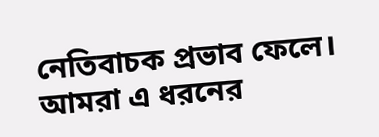নেতিবাচক প্রভাব ফেলে। আমরা এ ধরনের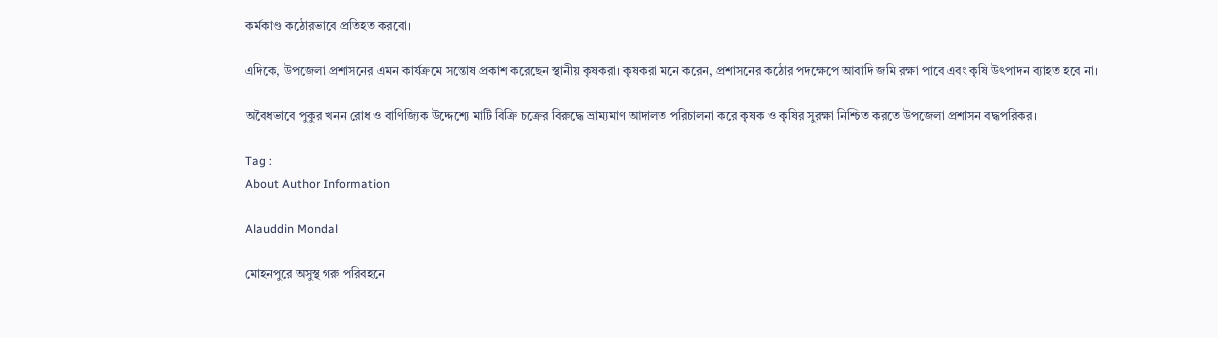কর্মকাণ্ড কঠোরভাবে প্রতিহত করবো।

এদিকে, উপজেলা প্রশাসনের এমন কার্যক্রমে সন্তোষ প্রকাশ করেছেন স্থানীয় কৃষকরা। কৃষকরা মনে করেন, প্রশাসনের কঠোর পদক্ষেপে আবাদি জমি রক্ষা পাবে এবং কৃষি উৎপাদন ব্যাহত হবে না।

অবৈধভাবে পুকুর খনন রোধ ও বাণিজ্যিক উদ্দেশ্যে মাটি বিক্রি চক্রের বিরুদ্ধে ভ্রাম্যমাণ আদালত পরিচালনা করে কৃষক ও কৃষির সুরক্ষা নিশ্চিত করতে উপজেলা প্রশাসন বদ্ধপরিকর।

Tag :
About Author Information

Alauddin Mondal

মোহনপুরে অসুস্থ গরু পরিবহনে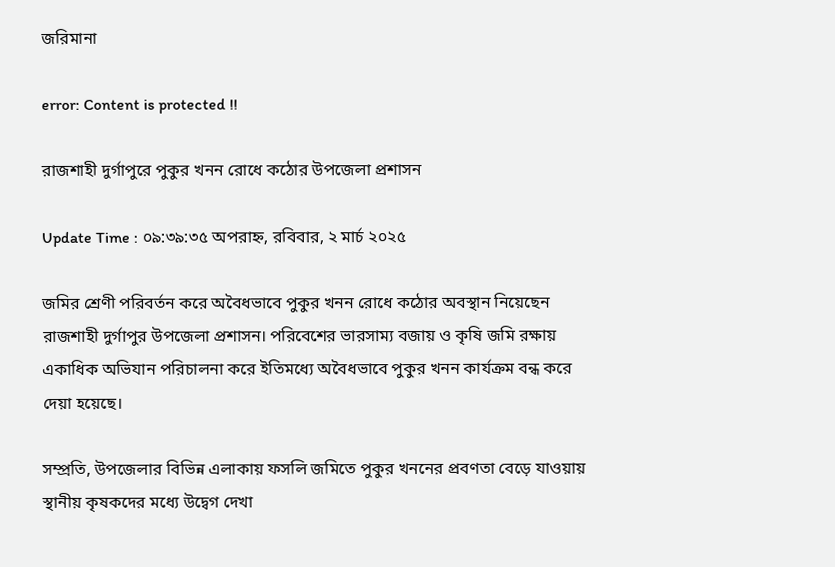জরিমানা

error: Content is protected !!

রাজশাহী দুর্গাপুরে পুকুর খনন রোধে কঠোর উপজেলা প্রশাসন

Update Time : ০৯:৩৯:৩৫ অপরাহ্ন, রবিবার, ২ মার্চ ২০২৫

জমির শ্রেণী পরিবর্তন করে অবৈধভাবে পুকুর খনন রোধে কঠোর অবস্থান নিয়েছেন রাজশাহী দুর্গাপুর উপজেলা প্রশাসন। পরিবেশের ভারসাম্য বজায় ও কৃষি জমি রক্ষায় একাধিক অভিযান পরিচালনা করে ইতিমধ্যে অবৈধভাবে পুকুর খনন কার্যক্রম বন্ধ করে দেয়া হয়েছে।

সম্প্রতি, উপজেলার বিভিন্ন এলাকায় ফসলি জমিতে পুকুর খননের প্রবণতা বেড়ে যাওয়ায় স্থানীয় কৃষকদের মধ্যে উদ্বেগ দেখা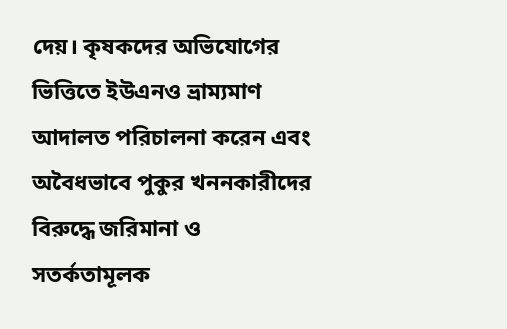দেয়। কৃষকদের অভিযোগের ভিত্তিতে ইউএনও ভ্রাম্যমাণ আদালত পরিচালনা করেন এবং অবৈধভাবে পুকুর খননকারীদের বিরুদ্ধে জরিমানা ও সতর্কতামূলক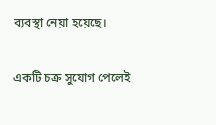ব্যবস্থা নেয়া হয়েছে।

একটি চক্র সুযোগ পেলেই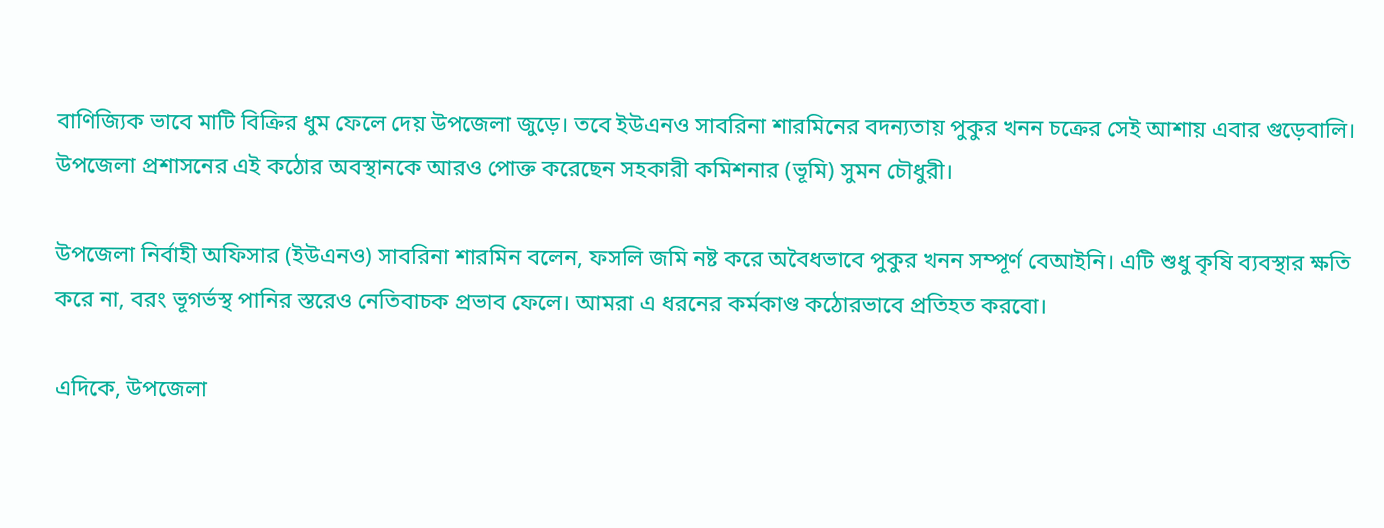বাণিজ্যিক ভাবে মাটি বিক্রির ধুম ফেলে দেয় উপজেলা জুড়ে। তবে ইউএনও সাবরিনা শারমিনের বদন্যতায় পুকুর খনন চক্রের সেই আশায় এবার গুড়েবালি। উপজেলা প্রশাসনের এই কঠোর অবস্থানকে আরও পোক্ত করেছেন সহকারী কমিশনার (ভূমি) সুমন চৌধুরী।

উপজেলা নির্বাহী অফিসার (ইউএনও) সাবরিনা শারমিন বলেন, ফসলি জমি নষ্ট করে অবৈধভাবে পুকুর খনন সম্পূর্ণ বেআইনি। এটি শুধু কৃষি ব্যবস্থার ক্ষতি করে না, বরং ভূগর্ভস্থ পানির স্তরেও নেতিবাচক প্রভাব ফেলে। আমরা এ ধরনের কর্মকাণ্ড কঠোরভাবে প্রতিহত করবো।

এদিকে, উপজেলা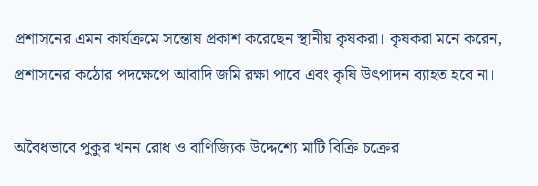প্রশাসনের এমন কার্যক্রমে সন্তোষ প্রকাশ করেছেন স্থানীয় কৃষকরা। কৃষকরা মনে করেন, প্রশাসনের কঠোর পদক্ষেপে আবাদি জমি রক্ষা পাবে এবং কৃষি উৎপাদন ব্যাহত হবে না।

অবৈধভাবে পুকুর খনন রোধ ও বাণিজ্যিক উদ্দেশ্যে মাটি বিক্রি চক্রের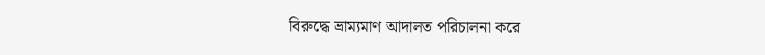বিরুদ্ধে ভ্রাম্যমাণ আদালত পরিচালনা করে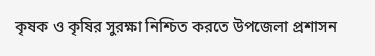কৃষক ও কৃষির সুরক্ষা নিশ্চিত করতে উপজেলা প্রশাসন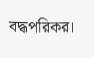বদ্ধপরিকর।